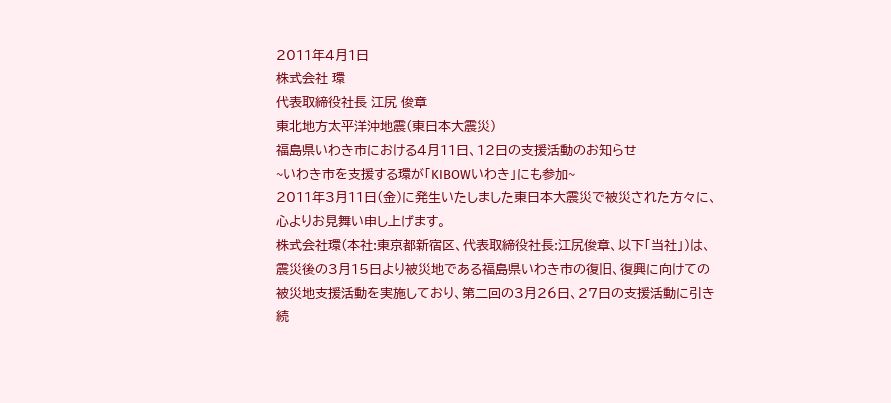2011年4月1日
株式会社 環
代表取締役社長 江尻 俊章
東北地方太平洋沖地震(東日本大震災)
福島県いわき市における4月11日、12日の支援活動のお知らせ
~いわき市を支援する環が「KIBOWいわき」にも参加~
2011年3月11日(金)に発生いたしました東日本大震災で被災された方々に、心よりお見舞い申し上げます。
株式会社環(本社:東京都新宿区、代表取締役社長:江尻俊章、以下「当社」)は、震災後の3月15日より被災地である福島県いわき市の復旧、復興に向けての被災地支援活動を実施しており、第二回の3月26日、27日の支援活動に引き続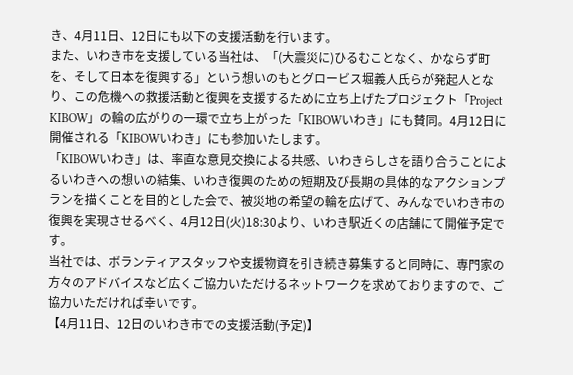き、4月11日、12日にも以下の支援活動を行います。
また、いわき市を支援している当社は、「(大震災に)ひるむことなく、かならず町を、そして日本を復興する」という想いのもとグロービス堀義人氏らが発起人となり、この危機への救援活動と復興を支援するために立ち上げたプロジェクト「Project KIBOW」の輪の広がりの一環で立ち上がった「KIBOWいわき」にも賛同。4月12日に開催される「KIBOWいわき」にも参加いたします。
「KIBOWいわき」は、率直な意見交換による共感、いわきらしさを語り合うことによるいわきへの想いの結集、いわき復興のための短期及び長期の具体的なアクションプランを描くことを目的とした会で、被災地の希望の輪を広げて、みんなでいわき市の復興を実現させるべく、4月12日(火)18:30より、いわき駅近くの店舗にて開催予定です。
当社では、ボランティアスタッフや支援物資を引き続き募集すると同時に、専門家の方々のアドバイスなど広くご協力いただけるネットワークを求めておりますので、ご協力いただければ幸いです。
【4月11日、12日のいわき市での支援活動(予定)】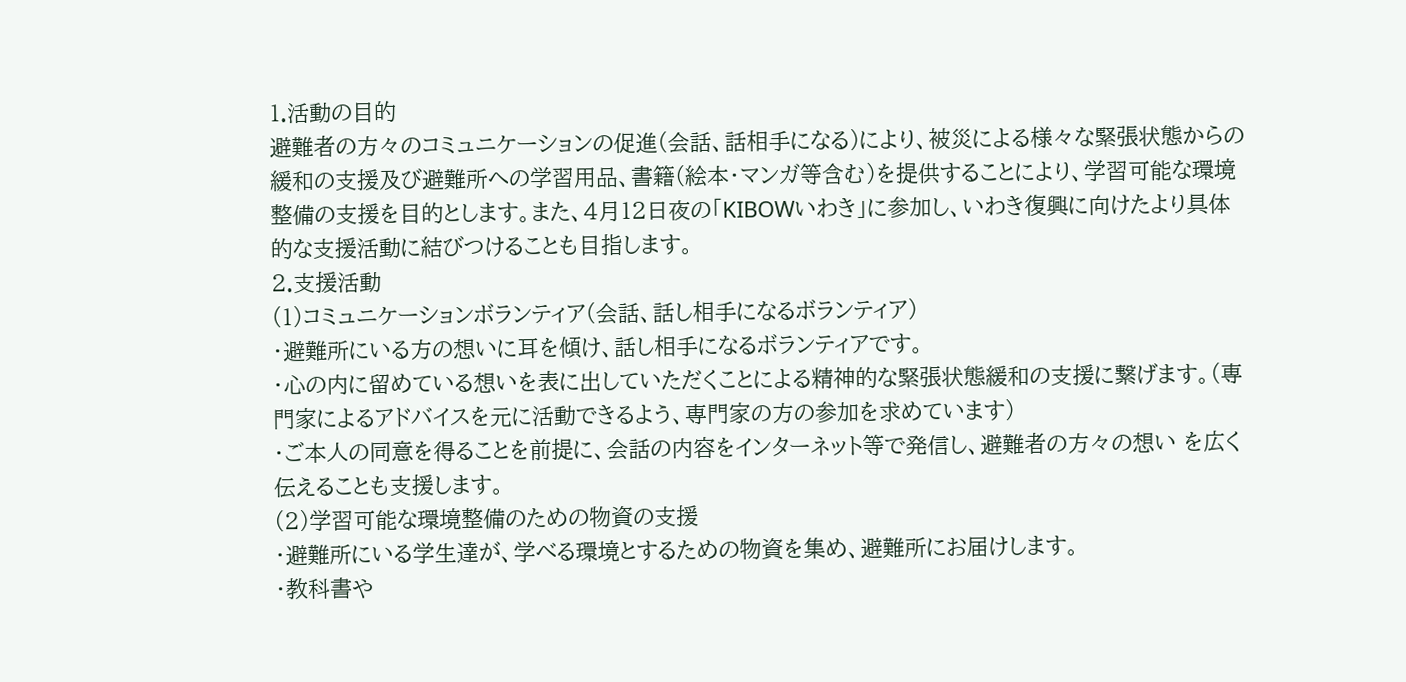1.活動の目的
避難者の方々のコミュニケーションの促進(会話、話相手になる)により、被災による様々な緊張状態からの緩和の支援及び避難所への学習用品、書籍(絵本・マンガ等含む)を提供することにより、学習可能な環境整備の支援を目的とします。また、4月12日夜の「KIBOWいわき」に参加し、いわき復興に向けたより具体的な支援活動に結びつけることも目指します。
2.支援活動
(1)コミュニケーションボランティア(会話、話し相手になるボランティア)
・避難所にいる方の想いに耳を傾け、話し相手になるボランティアです。
・心の内に留めている想いを表に出していただくことによる精神的な緊張状態緩和の支援に繋げます。(専門家によるアドバイスを元に活動できるよう、専門家の方の参加を求めています)
・ご本人の同意を得ることを前提に、会話の内容をインターネット等で発信し、避難者の方々の想い を広く伝えることも支援します。
(2)学習可能な環境整備のための物資の支援
・避難所にいる学生達が、学べる環境とするための物資を集め、避難所にお届けします。
・教科書や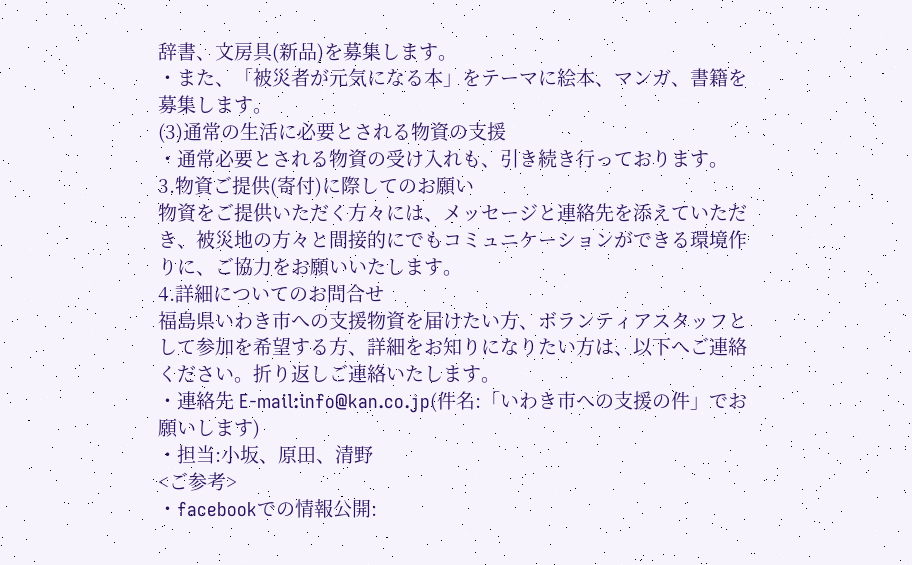辞書、文房具(新品)を募集します。
・また、「被災者が元気になる本」をテーマに絵本、マンガ、書籍を募集します。
(3)通常の生活に必要とされる物資の支援
・通常必要とされる物資の受け入れも、引き続き行っております。
3.物資ご提供(寄付)に際してのお願い
物資をご提供いただく方々には、メッセージと連絡先を添えていただき、被災地の方々と間接的にでもコミュニケーションができる環境作りに、ご協力をお願いいたします。
4.詳細についてのお問合せ
福島県いわき市への支援物資を届けたい方、ボランティアスタッフとして参加を希望する方、詳細をお知りになりたい方は、以下へご連絡ください。折り返しご連絡いたします。
・連絡先 E-mail:info@kan.co.jp(件名:「いわき市への支援の件」でお願いします)
・担当:小坂、原田、清野
<ご参考>
・facebookでの情報公開: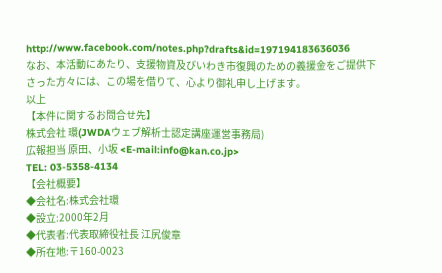http://www.facebook.com/notes.php?drafts&id=197194183636036
なお、本活動にあたり、支援物資及びいわき市復興のための義援金をご提供下さった方々には、この場を借りて、心より御礼申し上げます。
以上
【本件に関するお問合せ先】
株式会社 環(JWDAウェブ解析士認定講座運営事務局)
広報担当 原田、小坂 <E-mail:info@kan.co.jp>
TEL: 03-5358-4134
【会社概要】
◆会社名:株式会社環
◆設立:2000年2月
◆代表者:代表取締役社長 江尻俊章
◆所在地:〒160-0023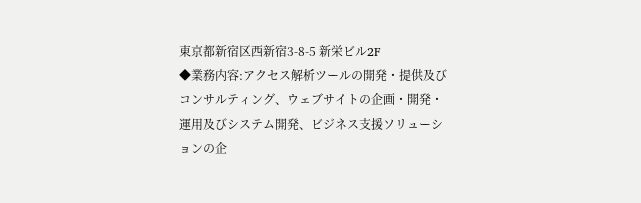東京都新宿区西新宿3-8-5 新栄ビル2F
◆業務内容:アクセス解析ツールの開発・提供及びコンサルティング、ウェブサイトの企画・開発・運用及びシステム開発、ビジネス支援ソリューションの企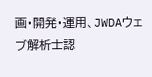画・開発・運用、JWDAウェブ解析士認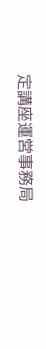定講座運営事務局